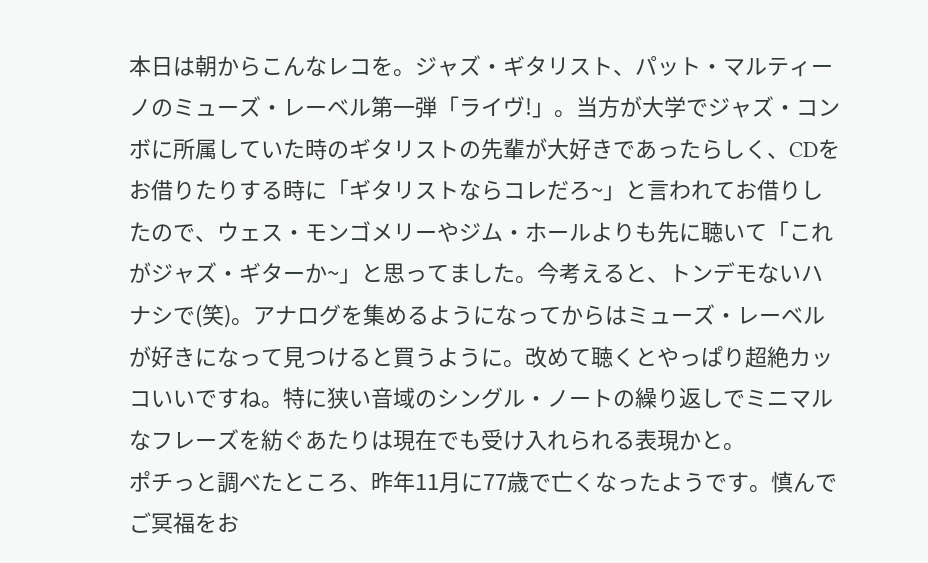本日は朝からこんなレコを。ジャズ・ギタリスト、パット・マルティーノのミューズ・レーベル第一弾「ライヴ!」。当方が大学でジャズ・コンボに所属していた時のギタリストの先輩が大好きであったらしく、CDをお借りたりする時に「ギタリストならコレだろ~」と言われてお借りしたので、ウェス・モンゴメリーやジム・ホールよりも先に聴いて「これがジャズ・ギターか~」と思ってました。今考えると、トンデモないハナシで(笑)。アナログを集めるようになってからはミューズ・レーベルが好きになって見つけると買うように。改めて聴くとやっぱり超絶カッコいいですね。特に狭い音域のシングル・ノートの繰り返しでミニマルなフレーズを紡ぐあたりは現在でも受け入れられる表現かと。
ポチっと調べたところ、昨年11月に77歳で亡くなったようです。慎んでご冥福をお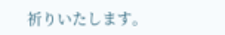祈りいたします。